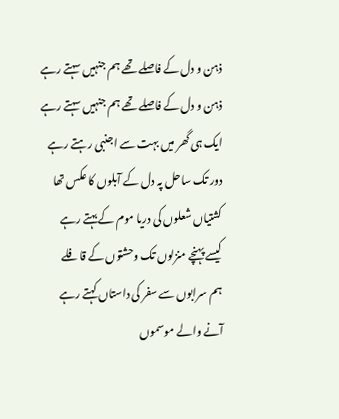ذہن و دل کے فاصلے تھے ہم جنہیں سہتے رہے
ذہن و دل کے فاصلے تھے ہم جنہیں سہتے رہے
ایک ہی گھر میں بہت سے اجنبی رہتے رہے
دور تک ساحل پہ دل کے آبلوں کا عکس تھا
کشتیاں شعلوں کی دریا موم کے بہتے رہے
کیسے پہنچے منزلوں تک وحشتوں کے قافلے
ہم سرابوں سے سفر کی داستاں کہتے رہے
آنے والے موسموں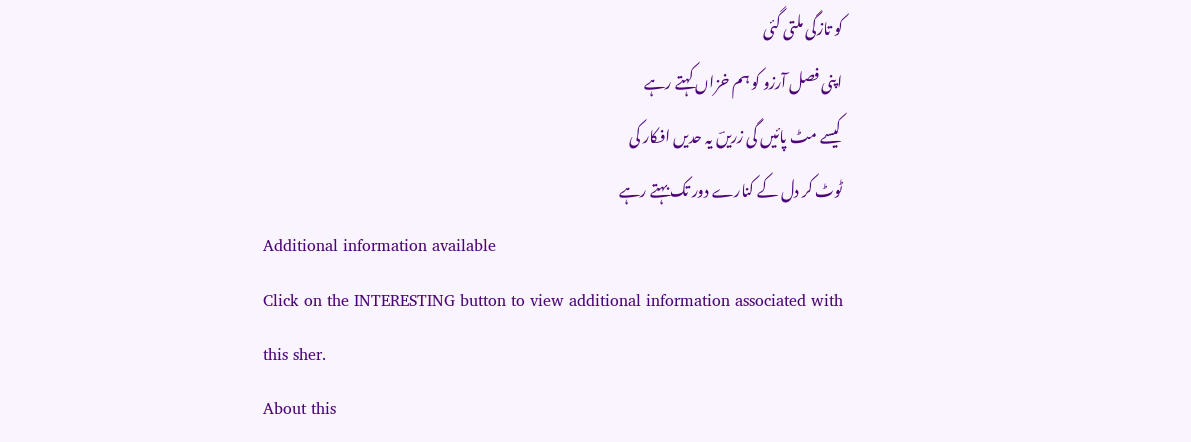کو تازگی ملتی گئی
اپنی فصل آرزو کو ہم خزاں کہتے رہے
کیسے مٹ پائیں گی زریںؔ یہ حدیں افکار کی
ٹوٹ کر دل کے کنارے دور تک بہتے رہے
Additional information available
Click on the INTERESTING button to view additional information associated with this sher.
About this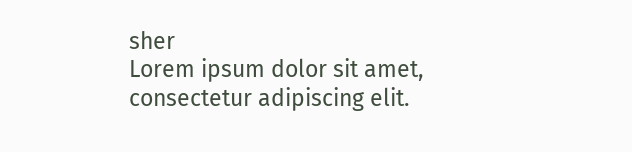sher
Lorem ipsum dolor sit amet, consectetur adipiscing elit.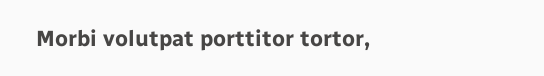Morbi volutpat porttitor tortor,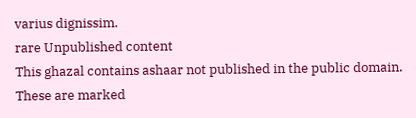varius dignissim.
rare Unpublished content
This ghazal contains ashaar not published in the public domain. These are marked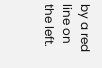by a red line on the left.